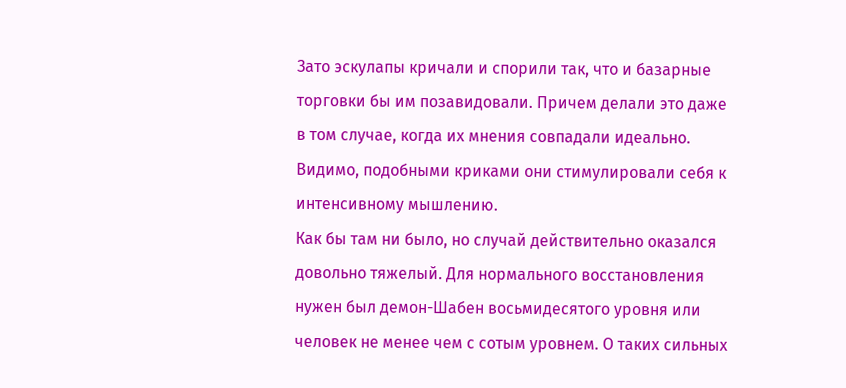Зато эскулапы кричали и спорили так, что и базарные торговки бы им позавидовали. Причем делали это даже в том случае, когда их мнения совпадали идеально. Видимо, подобными криками они стимулировали себя к интенсивному мышлению.
Как бы там ни было, но случай действительно оказался довольно тяжелый. Для нормального восстановления нужен был демон-Шабен восьмидесятого уровня или человек не менее чем с сотым уровнем. О таких сильных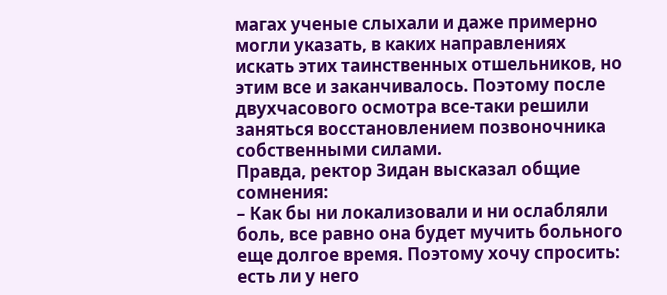магах ученые слыхали и даже примерно могли указать, в каких направлениях искать этих таинственных отшельников, но этим все и заканчивалось. Поэтому после двухчасового осмотра все-таки решили заняться восстановлением позвоночника собственными силами.
Правда, ректор Зидан высказал общие сомнения:
– Как бы ни локализовали и ни ослабляли боль, все равно она будет мучить больного еще долгое время. Поэтому хочу спросить: есть ли у него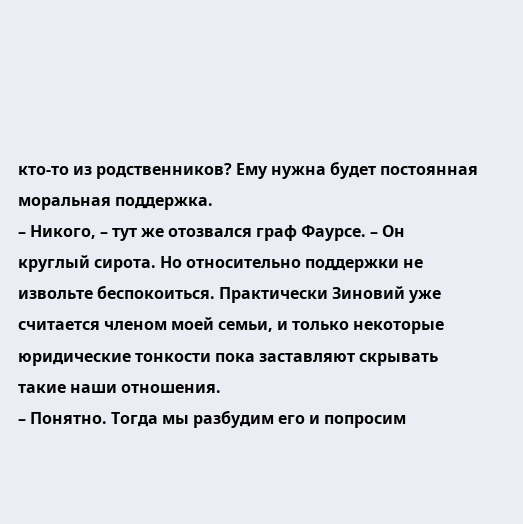кто-то из родственников? Ему нужна будет постоянная моральная поддержка.
– Никого, – тут же отозвался граф Фаурсе. – Он круглый сирота. Но относительно поддержки не извольте беспокоиться. Практически Зиновий уже считается членом моей семьи, и только некоторые юридические тонкости пока заставляют скрывать такие наши отношения.
– Понятно. Тогда мы разбудим его и попросим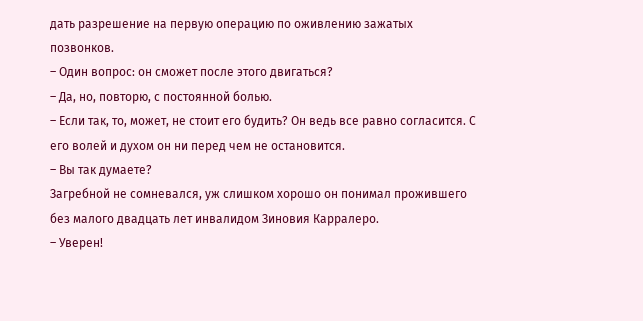дать разрешение на первую операцию по оживлению зажатых позвонков.
– Один вопрос: он сможет после этого двигаться?
– Да, но, повторю, с постоянной болью.
– Если так, то, может, не стоит его будить? Он ведь все равно согласится. С его волей и духом он ни перед чем не остановится.
– Вы так думаете?
Загребной не сомневался, уж слишком хорошо он понимал прожившего без малого двадцать лет инвалидом Зиновия Карралеро.
– Уверен!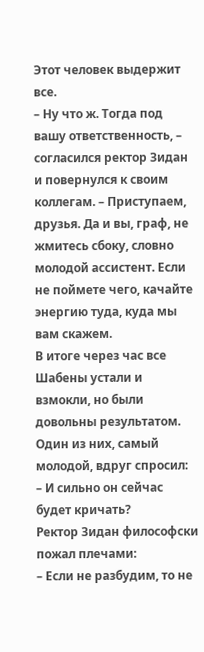Этот человек выдержит все.
– Ну что ж. Тогда под вашу ответственность, – согласился ректор Зидан и повернулся к своим коллегам. – Приступаем, друзья. Да и вы, граф, не жмитесь сбоку, словно молодой ассистент. Если не поймете чего, качайте энергию туда, куда мы вам скажем.
В итоге через час все Шабены устали и взмокли, но были довольны результатом. Один из них, самый молодой, вдруг спросил:
– И сильно он сейчас будет кричать?
Ректор Зидан философски пожал плечами:
– Если не разбудим, то не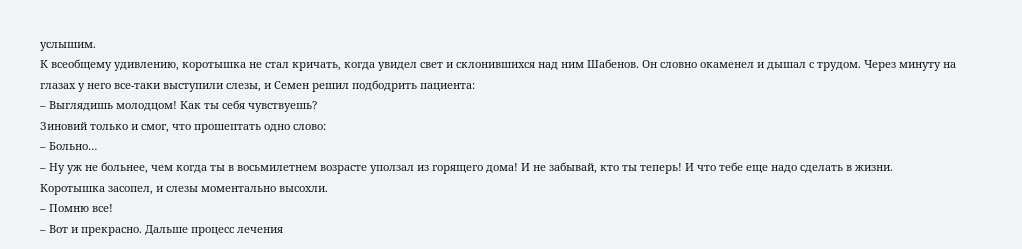услышим.
К всеобщему удивлению, коротышка не стал кричать, когда увидел свет и склонившихся над ним Шабенов. Он словно окаменел и дышал с трудом. Через минуту на глазах у него все-таки выступили слезы, и Семен решил подбодрить пациента:
– Выглядишь молодцом! Как ты себя чувствуешь?
Зиновий только и смог, что прошептать одно слово:
– Больно…
– Ну уж не больнее, чем когда ты в восьмилетнем возрасте уползал из горящего дома! И не забывай, кто ты теперь! И что тебе еще надо сделать в жизни.
Коротышка засопел, и слезы моментально высохли.
– Помню все!
– Вот и прекрасно. Дальше процесс лечения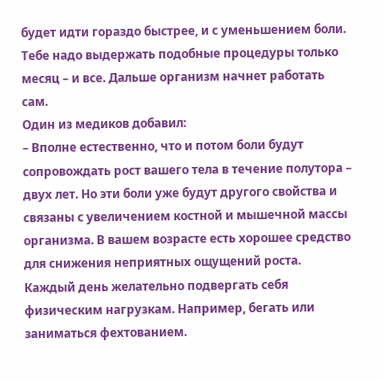будет идти гораздо быстрее, и с уменьшением боли. Тебе надо выдержать подобные процедуры только месяц – и все. Дальше организм начнет работать сам.
Один из медиков добавил:
– Вполне естественно, что и потом боли будут сопровождать рост вашего тела в течение полутора – двух лет. Но эти боли уже будут другого свойства и связаны с увеличением костной и мышечной массы организма. В вашем возрасте есть хорошее средство для снижения неприятных ощущений роста. Каждый день желательно подвергать себя физическим нагрузкам. Например, бегать или заниматься фехтованием.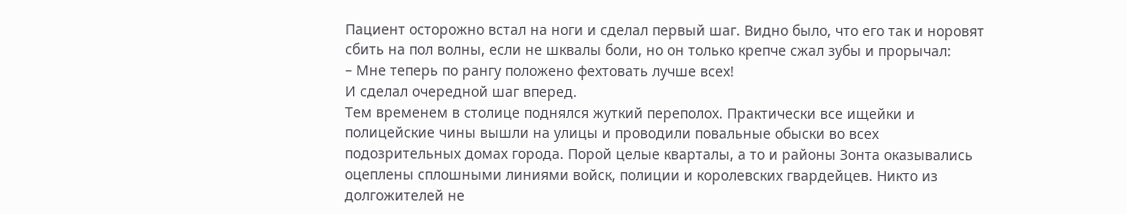Пациент осторожно встал на ноги и сделал первый шаг. Видно было, что его так и норовят сбить на пол волны, если не шквалы боли, но он только крепче сжал зубы и прорычал:
– Мне теперь по рангу положено фехтовать лучше всех!
И сделал очередной шаг вперед.
Тем временем в столице поднялся жуткий переполох. Практически все ищейки и полицейские чины вышли на улицы и проводили повальные обыски во всех подозрительных домах города. Порой целые кварталы, а то и районы Зонта оказывались оцеплены сплошными линиями войск, полиции и королевских гвардейцев. Никто из долгожителей не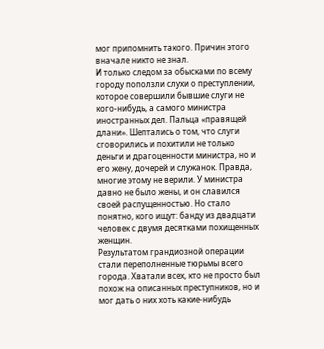мог припомнить такого. Причин этого вначале никто не знал.
И только следом за обысками по всему городу поползли слухи о преступлении, которое совершили бывшие слуги не кого-нибудь, а самого министра иностранных дел. Пальца «правящей длани». Шептались о том, что слуги сговорились и похитили не только деньги и драгоценности министра, но и его жену, дочерей и служанок. Правда, многие этому не верили. У министра давно не было жены, и он славился своей распущенностью. Но стало понятно, кого ищут: банду из двадцати человек с двумя десятками похищенных женщин.
Результатом грандиозной операции стали переполненные тюрьмы всего города. Хватали всех, кто не просто был похож на описанных преступников, но и мог дать о них хоть какие-нибудь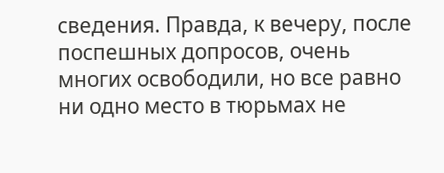сведения. Правда, к вечеру, после поспешных допросов, очень многих освободили, но все равно ни одно место в тюрьмах не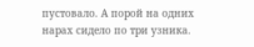пустовало. А порой на одних нарах сидело по три узника.